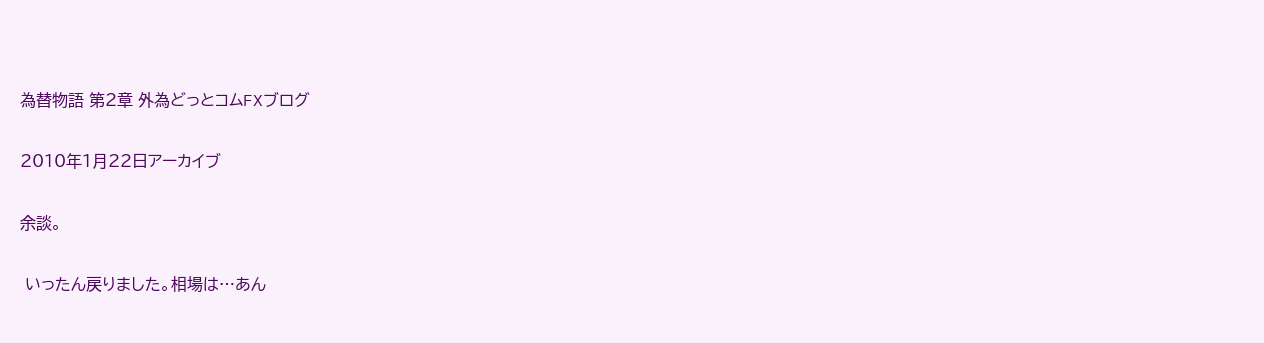為替物語 第2章 外為どっとコムFXブログ

2010年1月22日アーカイブ

余談。

 いったん戻りました。相場は…あん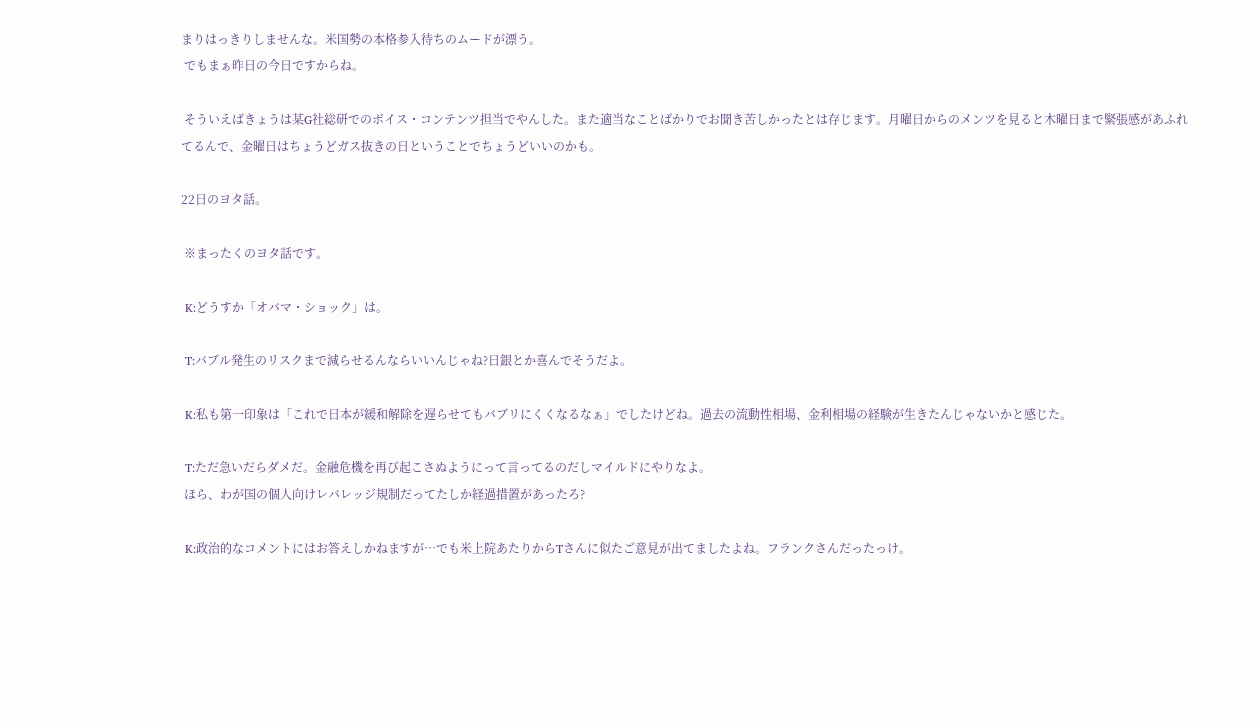まりはっきりしませんな。米国勢の本格参入待ちのムードが漂う。
 でもまぁ昨日の今日ですからね。

 そういえばきょうは某G社総研でのボイス・コンテンツ担当でやんした。また適当なことばかりでお聞き苦しかったとは存じます。月曜日からのメンツを見ると木曜日まで緊張感があふれてるんで、金曜日はちょうどガス抜きの日ということでちょうどいいのかも。

22日のヨタ話。

 ※まったくのヨタ話です。

 K:どうすか「オバマ・ショック」は。

 T:バブル発生のリスクまで減らせるんならいいんじゃね?日銀とか喜んでそうだよ。

 K:私も第一印象は「これで日本が緩和解除を遅らせてもバブリにくくなるなぁ」でしたけどね。過去の流動性相場、金利相場の経験が生きたんじゃないかと感じた。

 T:ただ急いだらダメだ。金融危機を再び起こさぬようにって言ってるのだしマイルドにやりなよ。
 ほら、わが国の個人向けレバレッジ規制だってたしか経過措置があったろ?

 K:政治的なコメントにはお答えしかねますが…でも米上院あたりからTさんに似たご意見が出てましたよね。フランクさんだったっけ。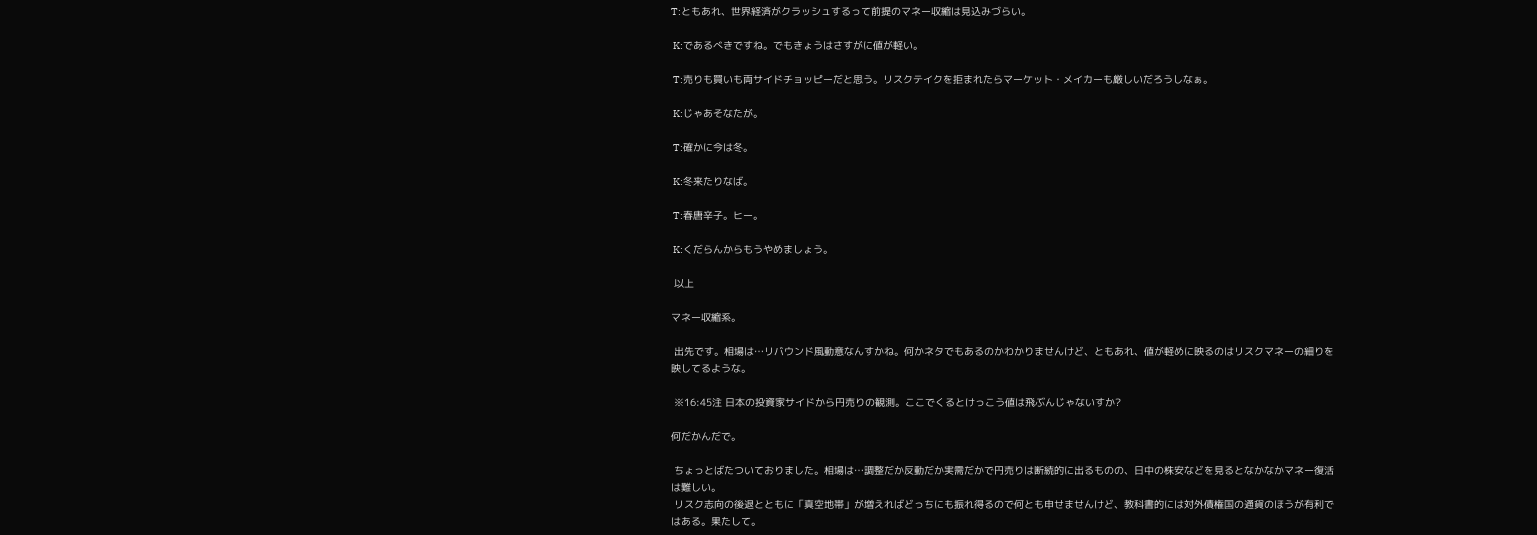T:ともあれ、世界経済がクラッシュするって前提のマネー収縮は見込みづらい。

 K:であるべきですね。でもきょうはさすがに値が軽い。

 T:売りも買いも両サイドチョッピーだと思う。リスクテイクを拒まれたらマーケット・メイカーも厳しいだろうしなぁ。

 K:じゃあそなたが。

 T:確かに今は冬。

 K:冬来たりなば。

 T:春唐辛子。ヒー。

 K:くだらんからもうやめましょう。

 以上

マネー収縮系。

 出先です。相場は…リバウンド風動意なんすかね。何かネタでもあるのかわかりませんけど、ともあれ、値が軽めに映るのはリスクマネーの細りを映してるような。

 ※16:45注 日本の投資家サイドから円売りの観測。ここでくるとけっこう値は飛ぶんじゃないすか?

何だかんだで。

 ちょっとばたついておりました。相場は…調整だか反動だか実需だかで円売りは断続的に出るものの、日中の株安などを見るとなかなかマネー復活は難しい。
 リスク志向の後退とともに「真空地帯」が増えればどっちにも振れ得るので何とも申せませんけど、教科書的には対外債権国の通貨のほうが有利ではある。果たして。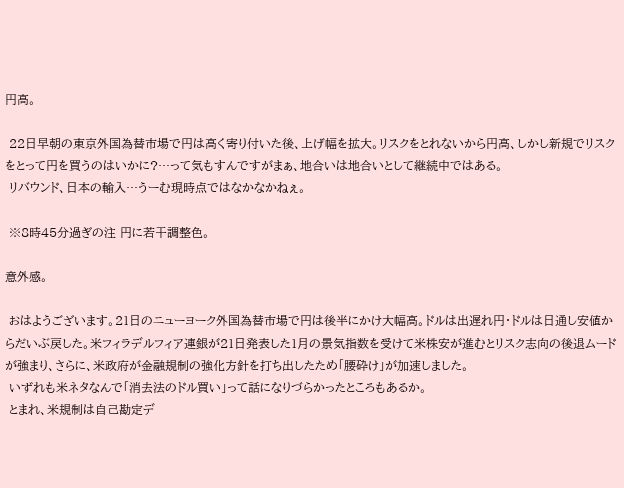円高。

 22日早朝の東京外国為替市場で円は高く寄り付いた後、上げ幅を拡大。リスクをとれないから円高、しかし新規でリスクをとって円を買うのはいかに?…って気もすんですがまぁ、地合いは地合いとして継続中ではある。
 リバウンド、日本の輸入…うーむ現時点ではなかなかねぇ。

 ※8時45分過ぎの注 円に若干調整色。

意外感。

 おはようございます。21日のニューヨーク外国為替市場で円は後半にかけ大幅高。ドルは出遅れ円・ドルは日通し安値からだいぶ戻した。米フィラデルフィア連銀が21日発表した1月の景気指数を受けて米株安が進むとリスク志向の後退ムードが強まり、さらに、米政府が金融規制の強化方針を打ち出したため「腰砕け」が加速しました。
 いずれも米ネタなんで「消去法のドル買い」って話になりづらかったところもあるか。
 とまれ、米規制は自己勘定デ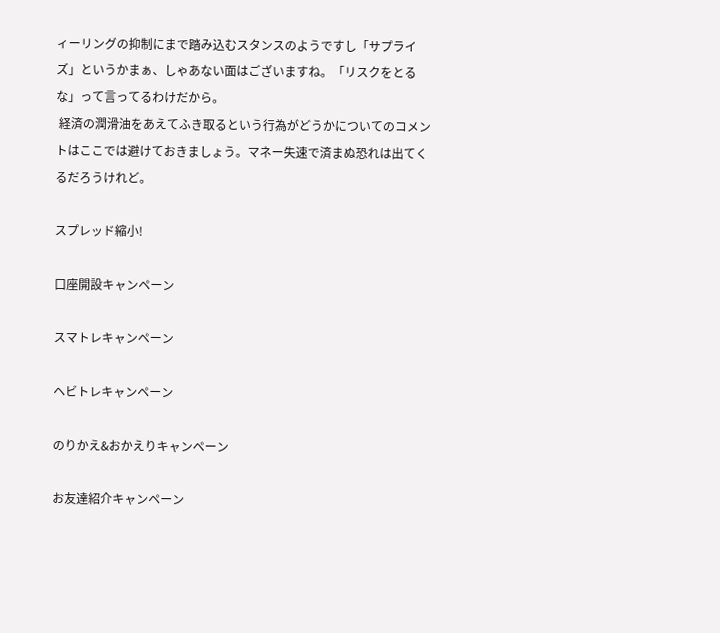ィーリングの抑制にまで踏み込むスタンスのようですし「サプライズ」というかまぁ、しゃあない面はございますね。「リスクをとるな」って言ってるわけだから。
 経済の潤滑油をあえてふき取るという行為がどうかについてのコメントはここでは避けておきましょう。マネー失速で済まぬ恐れは出てくるだろうけれど。

スプレッド縮小!

口座開設キャンペーン

スマトレキャンペーン

ヘビトレキャンペーン

のりかえ&おかえりキャンペーン

お友達紹介キャンペーン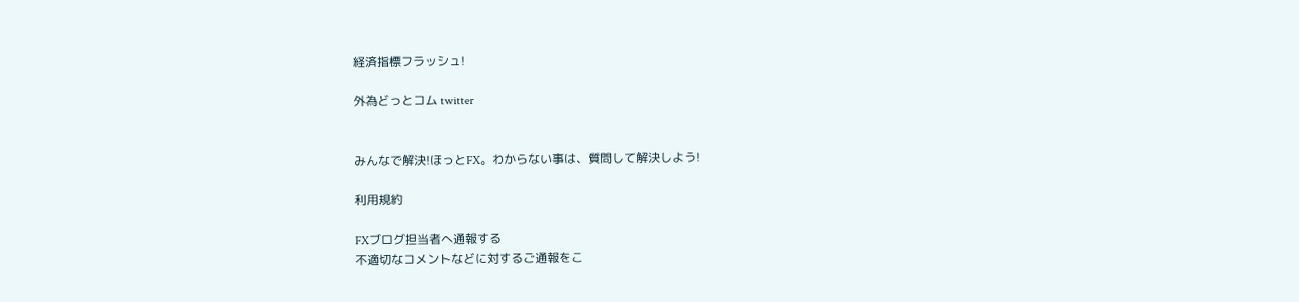経済指標フラッシュ!

外為どっとコム twitter


みんなで解決!ほっとFX。わからない事は、質問して解決しよう!

利用規約

FXブログ担当者へ通報する
不適切なコメントなどに対するご通報をこ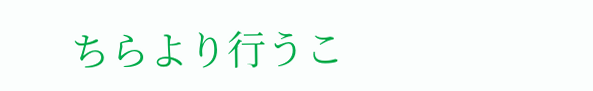ちらより行うこ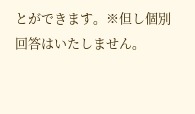とができます。※但し個別回答はいたしません。